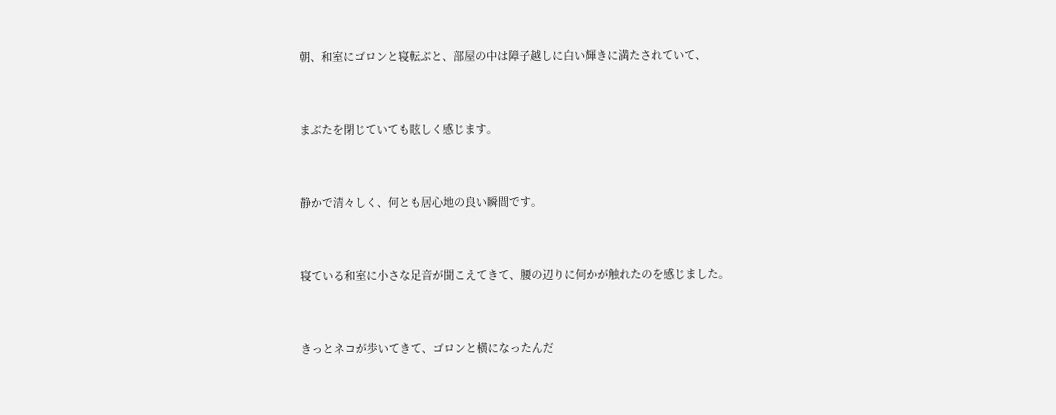朝、和室にゴロンと寝転ぶと、部屋の中は障子越しに白い輝きに満たされていて、



まぶたを閉じていても眩しく感じます。



静かで清々しく、何とも居心地の良い瞬間です。



寝ている和室に小さな足音が聞こえてきて、腰の辺りに何かが触れたのを感じました。



きっとネコが歩いてきて、ゴロンと横になったんだ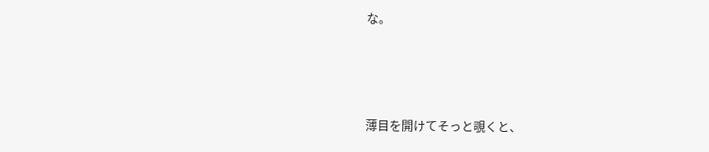な。



薄目を開けてそっと覗くと、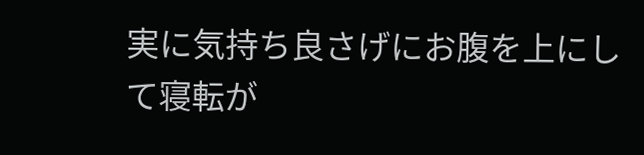実に気持ち良さげにお腹を上にして寝転が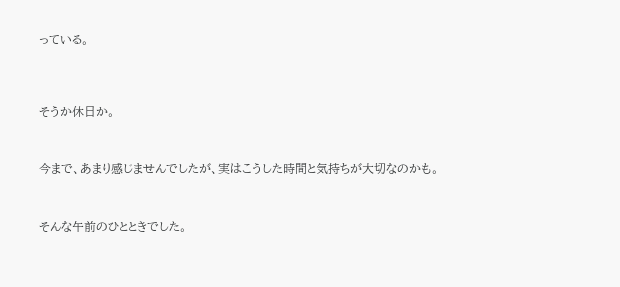っている。




そうか休日か。



今まで、あまり感じませんでしたが、実はこうした時間と気持ちが大切なのかも。



そんな午前のひとときでした。